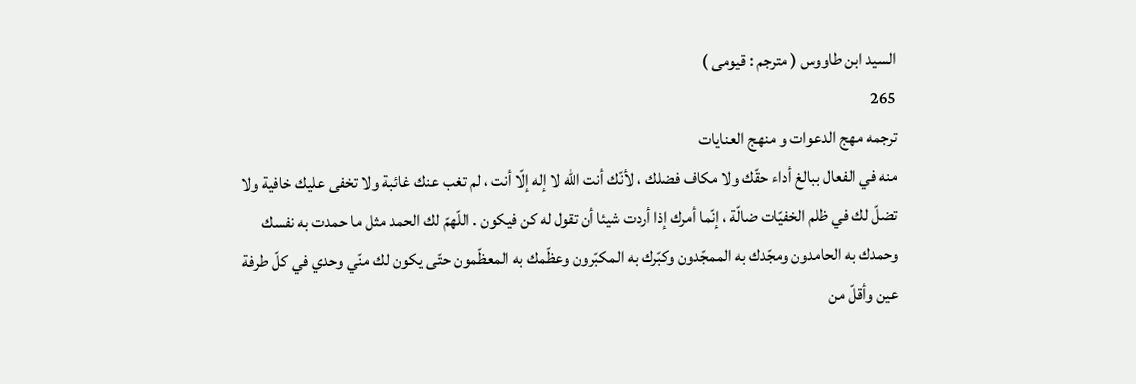السيد ابن طاووس ( مترجم : قيومى )
265
ترجمه مهج الدعوات و منهج العنايات
منه في الفعال ببالغ أداء حقّك ولا مكاف فضلك ، لأنّك أنت اللّه لا إله إلّا أنت ، لم تغب عنك غائبة ولا تخفى عليك خافية ولا تضلّ لك في ظلم الخفيّات ضالّة ، إنّما أمرك إذا أردت شيئا أن تقول له كن فيكون . اللّهمّ لك الحمد مثل ما حمدت به نفسك وحمدك به الحامدون ومجّدك به الممجّدون وكبّرك به المكبّرون وعظّمك به المعظّمون حتّى يكون لك منّي وحدي في كلّ طرفة عين وأقلّ من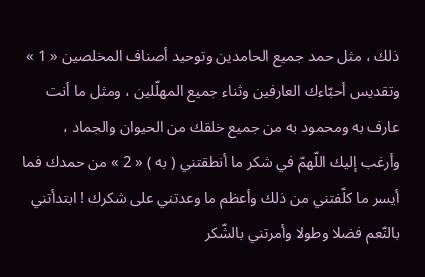ذلك ، مثل حمد جميع الحامدين وتوحيد أصناف المخلصين « 1 » وتقديس أحبّاءك العارفين وثناء جميع المهلّلين ، ومثل ما أنت عارف به ومحمود به من جميع خلقك من الحيوان والجماد ، وأرغب إليك اللّهمّ في شكر ما أنطقتني ( به ) « 2 » من حمدك فما أيسر ما كلّفتني من ذلك وأعظم ما وعدتني على شكرك ! ابتدأتني بالنّعم فضلا وطولا وأمرتني بالشّكر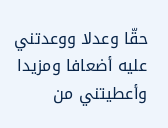حقّا وعدلا ووعدتني عليه أضعافا ومزيدا وأعطيتني من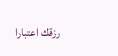رزقك اعتبارا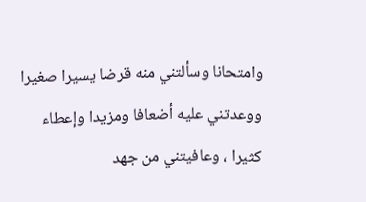وامتحانا وسألتني منه قرضا يسيرا صغيرا ووعدتني عليه أضعافا ومزيدا وإعطاء كثيرا ، وعافيتني من جهد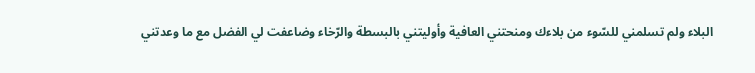البلاء ولم تسلمني للسّوء من بلاءك ومنحتني العافية وأوليتني بالبسطة والرّخاء وضاعفت لي الفضل مع ما وعدتني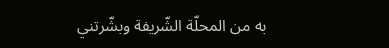به من المحلّة الشّريفة وبشّرتني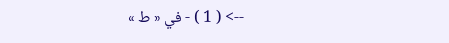--> ( 1 ) - في « ط »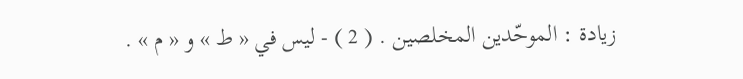زيادة : الموحّدين المخلصين . ( 2 ) - ليس في « ط » و « م » .